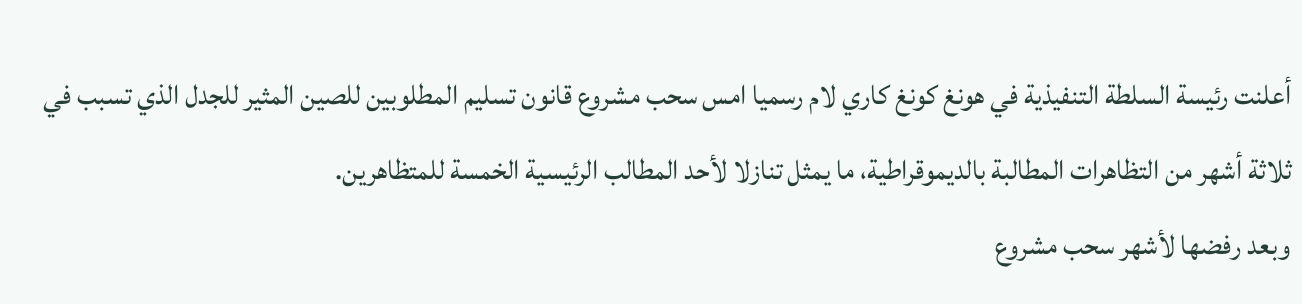أعلنت رئيسة السلطة التنفيذية في هونغ كونغ كاري لام رسميا امس سحب مشروع قانون تسليم المطلوبين للصين المثير للجدل الذي تسبب في ثلاثة أشهر من التظاهرات المطالبة بالديموقراطية، ما يمثل تنازلا لأحد المطالب الرئيسية الخمسة للمتظاهرين.
وبعد رفضها لأشهر سحب مشروع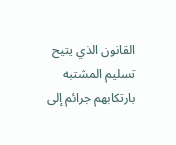القانون الذي يتيح تسليم المشتبه بارتكابهم جرائم إلى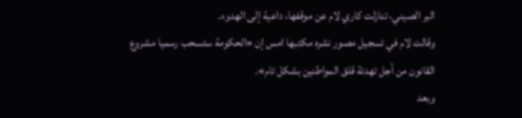البر الصيني، تنازلت كاري لام عن موقفها، داعية إلى الهدوء.
وقالت لام في تسجيل مصور نشره مكتبها امس إن «الحكومة ستسحب رسميا مشروع القانون من أجل تهدئة قلق المواطنين بشكل تام».
وبعد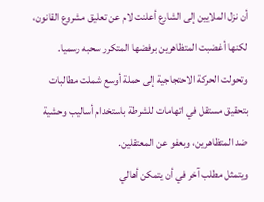أن نزل الملايين إلى الشارع أعلنت لام عن تعليق مشروع القانون، لكنها أغضبت المتظاهرين برفضها المتكرر سحبه رسميا.
وتحولت الحركة الاحتجاجية إلى حملة أوسع شملت مطالبات بتحقيق مستقل في اتهامات للشرطة باستخدام أساليب وحشية ضد المتظاهرين، وبعفو عن المعتقلين.
ويتمثل مطلب آخر في أن يتمكن أهالي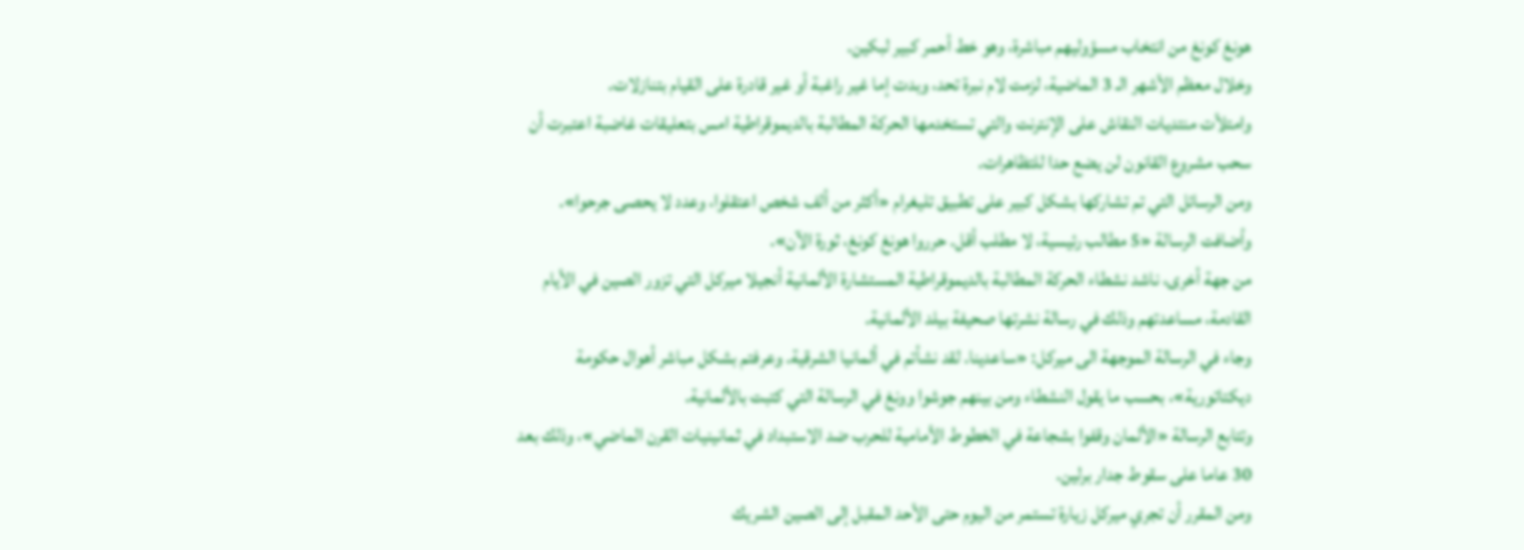هونغ كونغ من انتخاب مسؤوليهم مباشرة، وهو خط أحمر كبير لبكين.
وخلال معظم الأشهر الـ 3 الماضية، لزمت لام نبرة تحد، وبدت إما غير راغبة أو غير قادرة على القيام بتنازلات.
وامتلأت منتديات النقاش على الإنترنت والتي تستخدمها الحركة المطالبة بالديموقراطية امس بتعليقات غاضبة اعتبرت أن سحب مشروع القانون لن يضع حدا للتظاهرات.
ومن الرسائل التي تم تشاركها بشكل كبير على تطبيق تليغرام «أكثر من ألف شخص اعتقلوا، وعدد لا يحصى جرحوا».
وأضافت الرسالة «5 مطالب رئيسية، لا مطلب أقل. حرروا هونغ كونغ، ثورة الآن».
من جهة أخرى، ناشد نشطاء الحركة المطالبة بالديموقراطية المستشارة الألمانية أنجيلا ميركل التي تزور الصين في الأيام القادمة، مساعدتهم وذلك في رسالة نشرتها صحيفة بيلد الألمانية.
وجاء في الرسالة الموجهة الى ميركل: «ساعدينا. لقد نشأتم في ألمانيا الشرقية. وعرفتم بشكل مباشر أهوال حكومة ديكتاتورية»، بحسب ما يقول النشطاء ومن بينهم جوشوا وونغ في الرسالة التي كتبت بالألمانية.
وتتابع الرسالة «الألمان وقفوا بشجاعة في الخطوط الأمامية للحرب ضد الاستبداد في ثمانينيات القرن الماضي»، وذلك بعد 30 عاما على سقوط جدار برلين.
ومن المقرر أن تجري ميركل زيارة تستمر من اليوم حتى الأحد المقبل إلى الصين الشريك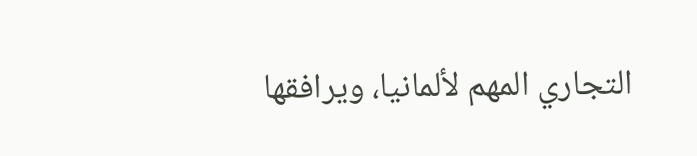التجاري المهم لألمانيا، ويرافقها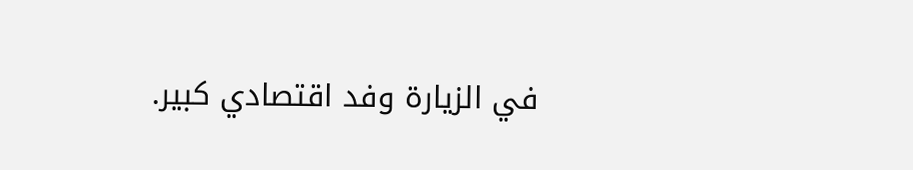في الزيارة وفد اقتصادي كبير.